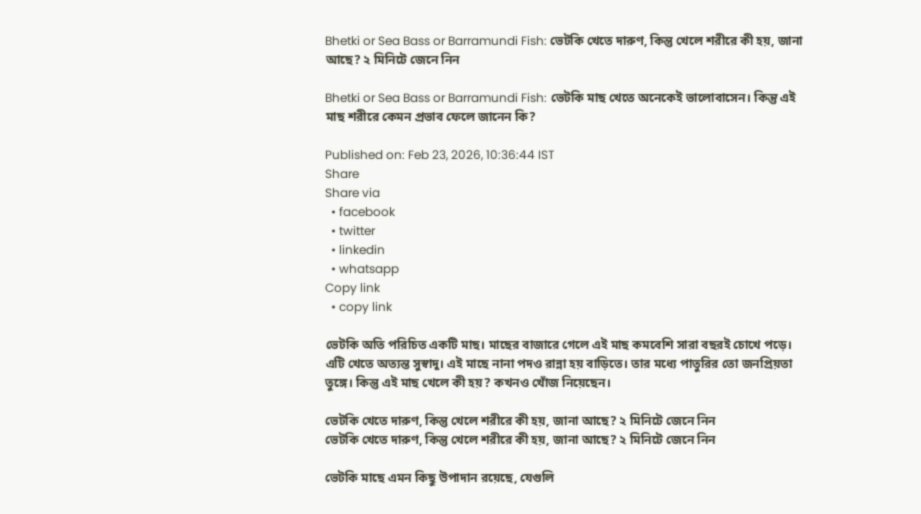Bhetki or Sea Bass or Barramundi Fish: ভেটকি খেতে দারুণ, কিন্তু খেলে শরীরে কী হয়, জানা আছে? ২ মিনিটে জেনে নিন

Bhetki or Sea Bass or Barramundi Fish: ভেটকি মাছ খেতে অনেকেই ভালোবাসেন। কিন্তু এই মাছ শরীরে কেমন প্রভাব ফেলে জানেন কি?

Published on: Feb 23, 2026, 10:36:44 IST
Share
Share via
  • facebook
  • twitter
  • linkedin
  • whatsapp
Copy link
  • copy link

ভেটকি অতি পরিচিত একটি মাছ। মাছের বাজারে গেলে এই মাছ কমবেশি সারা বছরই চোখে পড়ে। এটি খেতে অত্যন্ত সুস্বাদু। এই মাছে নানা পদও রান্না হয় বাড়িতে। তার মধ্যে পাতুরির তো জনপ্রিয়তা তুঙ্গে। কিন্তু এই মাছ খেলে কী হয়? কখনও খোঁজ নিয়েছেন।

ভেটকি খেতে দারুণ, কিন্তু খেলে শরীরে কী হয়, জানা আছে? ২ মিনিটে জেনে নিন
ভেটকি খেতে দারুণ, কিন্তু খেলে শরীরে কী হয়, জানা আছে? ২ মিনিটে জেনে নিন

ভেটকি মাছে এমন কিছু উপাদান রয়েছে, যেগুলি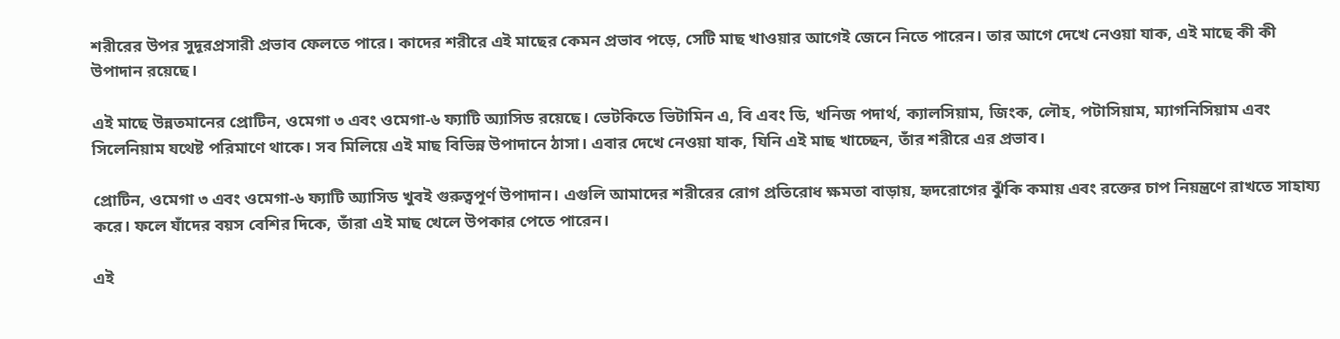শরীরের উপর সুদূরপ্রসারী প্রভাব ফেলতে পারে। কাদের শরীরে এই মাছের কেমন প্রভাব পড়ে, সেটি মাছ খাওয়ার আগেই জেনে নিতে পারেন। তার আগে দেখে নেওয়া যাক, এই মাছে কী কী উপাদান রয়েছে।

এই মাছে উন্নতমানের প্রোটিন, ওমেগা ৩ এবং ওমেগা-৬ ফ্যাটি অ্যাসিড রয়েছে। ভেটকিতে ভিটামিন এ, বি এবং ডি, খনিজ পদার্থ, ক্যালসিয়াম, জিংক, লৌহ, পটাসিয়াম, ম্যাগনিসিয়াম এবং সিলেনিয়াম যথেষ্ট পরিমাণে থাকে। সব মিলিয়ে এই মাছ বিভিন্ন উপাদানে ঠাসা। এবার দেখে নেওয়া যাক, যিনি এই মাছ খাচ্ছেন, তাঁর শরীরে এর প্রভাব।

প্রোটিন, ওমেগা ৩ এবং ওমেগা-৬ ফ্যাটি অ্যাসিড খুবই গুরুত্বপূর্ণ উপাদান। এগুলি আমাদের শরীরের রোগ প্রতিরোধ ক্ষমতা বাড়ায়, হৃদরোগের ঝুঁকি কমায় এবং রক্তের চাপ নিয়ন্ত্রণে রাখতে সাহায্য করে। ফলে যাঁদের বয়স বেশির দিকে, তাঁরা এই মাছ খেলে উপকার পেতে পারেন।

এই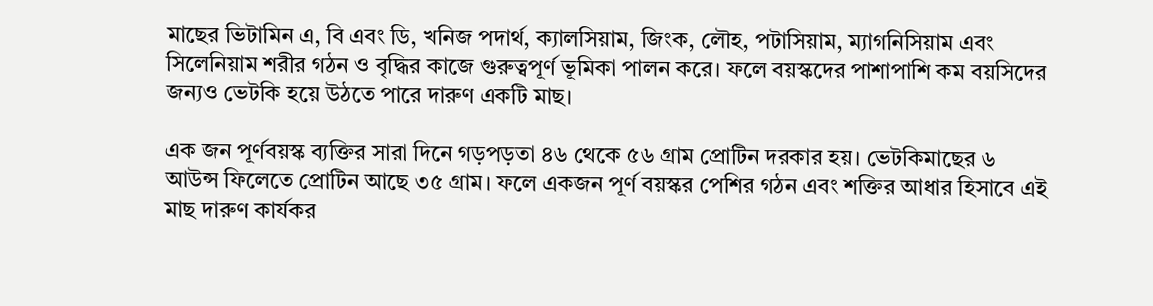মাছের ভিটামিন এ, বি এবং ডি, খনিজ পদার্থ, ক্যালসিয়াম, জিংক, লৌহ, পটাসিয়াম, ম্যাগনিসিয়াম এবং সিলেনিয়াম শরীর গঠন ও বৃদ্ধির কাজে গুরুত্বপূর্ণ ভূমিকা পালন করে। ফলে বয়স্কদের পাশাপাশি কম বয়সিদের জন্যও ভেটকি হয়ে উঠতে পারে দারুণ একটি মাছ।

এক জন পূর্ণবয়স্ক ব্যক্তির সারা দিনে গড়পড়তা ৪৬ থেকে ৫৬ গ্রাম প্রোটিন দরকার হয়। ভেটকিমাছের ৬ আউন্স ফিলেতে প্রোটিন আছে ৩৫ গ্রাম। ফলে একজন পূর্ণ বয়স্কর পেশির গঠন এবং শক্তির আধার হিসাবে এই মাছ দারুণ কার্যকর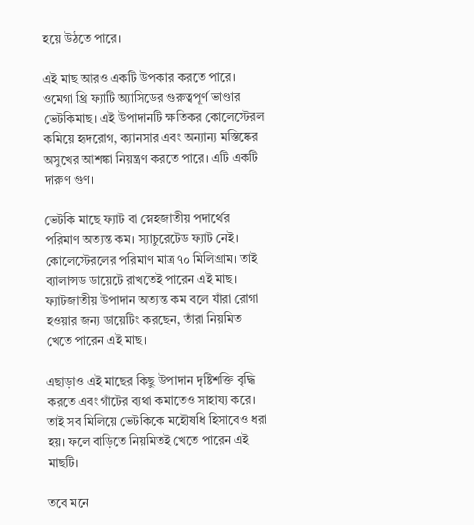হয়ে উঠতে পারে।

এই মাছ আরও একটি উপকার করতে পারে। ওমেগা থ্রি ফ্যাটি অ্যাসিডের গুরুত্বপূর্ণ ভাণ্ডার ভেটকিমাছ। এই উপাদানটি ক্ষতিকর কোলেস্টেরল কমিয়ে হৃদরোগ, ক্যানসার এবং অন্যান্য মস্তিষ্কের অসুখের আশঙ্কা নিয়ন্ত্রণ করতে পারে। এটি একটি দারুণ গুণ।

ভেটকি মাছে ফ্যাট বা স্নেহজাতীয় পদার্থের পরিমাণ অত্যন্ত কম। স্যাচুরেটেড ফ্যাট নেই। কোলেস্টেরলের পরিমাণ মাত্র ৭০ মিলিগ্রাম। তাই ব্যালান্সড ডায়েটে রাখতেই পারেন এই মাছ। ফ্যাটজাতীয় উপাদান অত্যন্ত কম বলে যাঁরা রোগা হওয়ার জন্য ডায়েটিং করছেন, তাঁরা নিয়মিত খেতে পারেন এই মাছ।

এছাড়াও এই মাছের কিছু উপাদান দৃষ্টিশক্তি বৃদ্ধি করতে এবং গাঁটের ব্যথা কমাতেও সাহায্য করে। তাই সব মিলিয়ে ভেটকিকে মহৌষধি হিসাবেও ধরা হয়। ফলে বাড়িতে নিয়মিতই খেতে পারেন এই মাছটি।

তবে মনে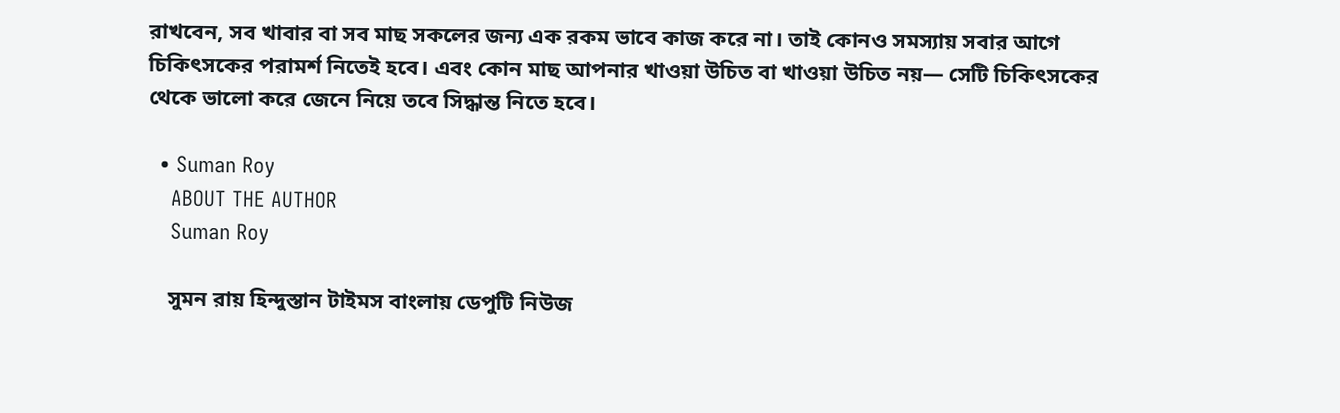রাখবেন, সব খাবার বা সব মাছ সকলের জন্য এক রকম ভাবে কাজ করে না। তাই কোনও সমস্যায় সবার আগে চিকিৎসকের পরামর্শ নিতেই হবে। এবং কোন মাছ আপনার খাওয়া উচিত বা খাওয়া উচিত নয়— সেটি চিকিৎসকের থেকে ভালো করে জেনে নিয়ে তবে সিদ্ধান্ত নিতে হবে।

  • Suman Roy
    ABOUT THE AUTHOR
    Suman Roy

    সুমন রায় হিন্দুস্তান টাইমস বাংলায় ডেপুটি নিউজ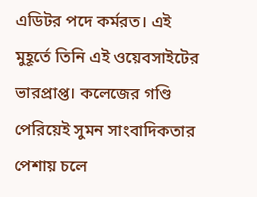এডিটর পদে কর্মরত। এই মুহূর্তে তিনি এই ওয়েবসাইটের ভারপ্রাপ্ত। কলেজের গণ্ডি পেরিয়েই সুমন সাংবাদিকতার পেশায় চলে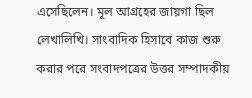এসেছিলেন। মূল আগ্রহের জায়গা ছিল লেখালিখি। সাংবাদিক হিসাবে কাজ শুরু করার পরে সংবাদপত্রের উত্তর সম্পাদকীয়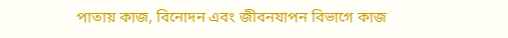পাতায় কাজ, বিনোদন এবং জীবনযাপন বিভাগে কাজ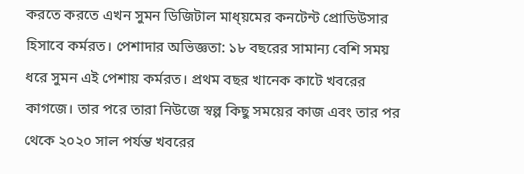করতে করতে এখন সুমন ডিজিটাল মাধ্য়মের কনটেন্ট প্রোডিউসার হিসাবে কর্মরত। পেশাদার অভিজ্ঞতা: ১৮ বছরের সামান্য বেশি সময় ধরে সুমন এই পেশায় কর্মরত। প্রথম বছর খানেক কাটে খবরের কাগজে। তার পরে তারা নিউজে স্বল্প কিছু সময়ের কাজ এবং তার পর থেকে ২০২০ সাল পর্যন্ত খবরের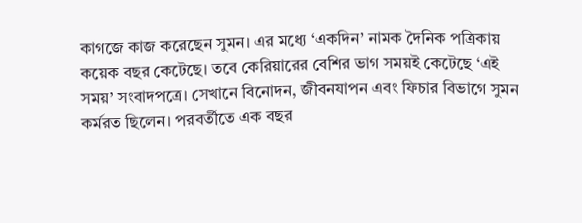কাগজে কাজ করেছেন সুমন। এর মধ্যে ‘একদিন’ নামক দৈনিক পত্রিকায় কয়েক বছর কেটেছে। তবে কেরিয়ারের বেশির ভাগ সময়ই কেটেছে ‘এই সময়’ সংবাদপত্রে। সেখানে বিনোদন, জীবনযাপন এবং ফিচার বিভাগে সুমন কর্মরত ছিলেন। পরবর্তীতে এক বছর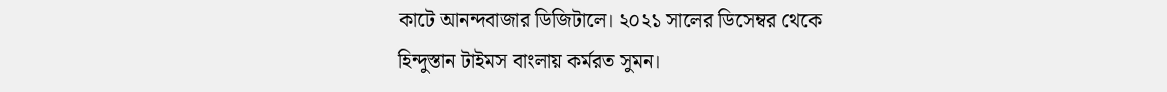কাটে আনন্দবাজার ডিজিটালে। ২০২১ সালের ডিসেম্বর থেকে হিন্দুস্তান টাইমস বাংলায় কর্মরত সুমন।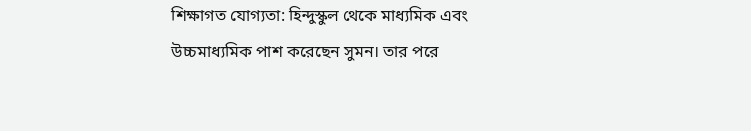শিক্ষাগত যোগ্যতা: হিন্দুস্কুল থেকে মাধ্যমিক এবং উচ্চমাধ্যমিক পাশ করেছেন সুমন। তার পরে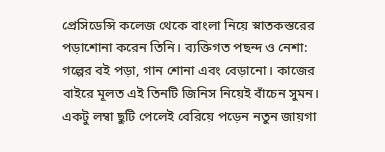প্রেসিডেন্সি কলেজ থেকে বাংলা নিয়ে স্নাতকস্তরের পড়াশোনা করেন তিনি। ব্যক্তিগত পছন্দ ও নেশা: গল্পের বই পড়া, গান শোনা এবং বেড়ানো। কাজের বাইরে মূলত এই তিনটি জিনিস নিয়েই বাঁচেন সুমন। একটু লম্বা ছুটি পেলেই বেরিয়ে পড়েন নতুন জায়গা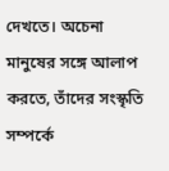দেখতে। অচেনা মানুষের সঙ্গে আলাপ করতে, তাঁদের সংস্কৃতি সম্পর্কে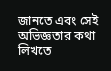জানতে এবং সেই অভিজ্ঞতার কথা লিখতে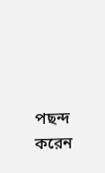পছন্দ করেন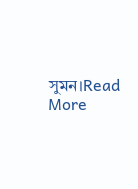সুমন।Read More